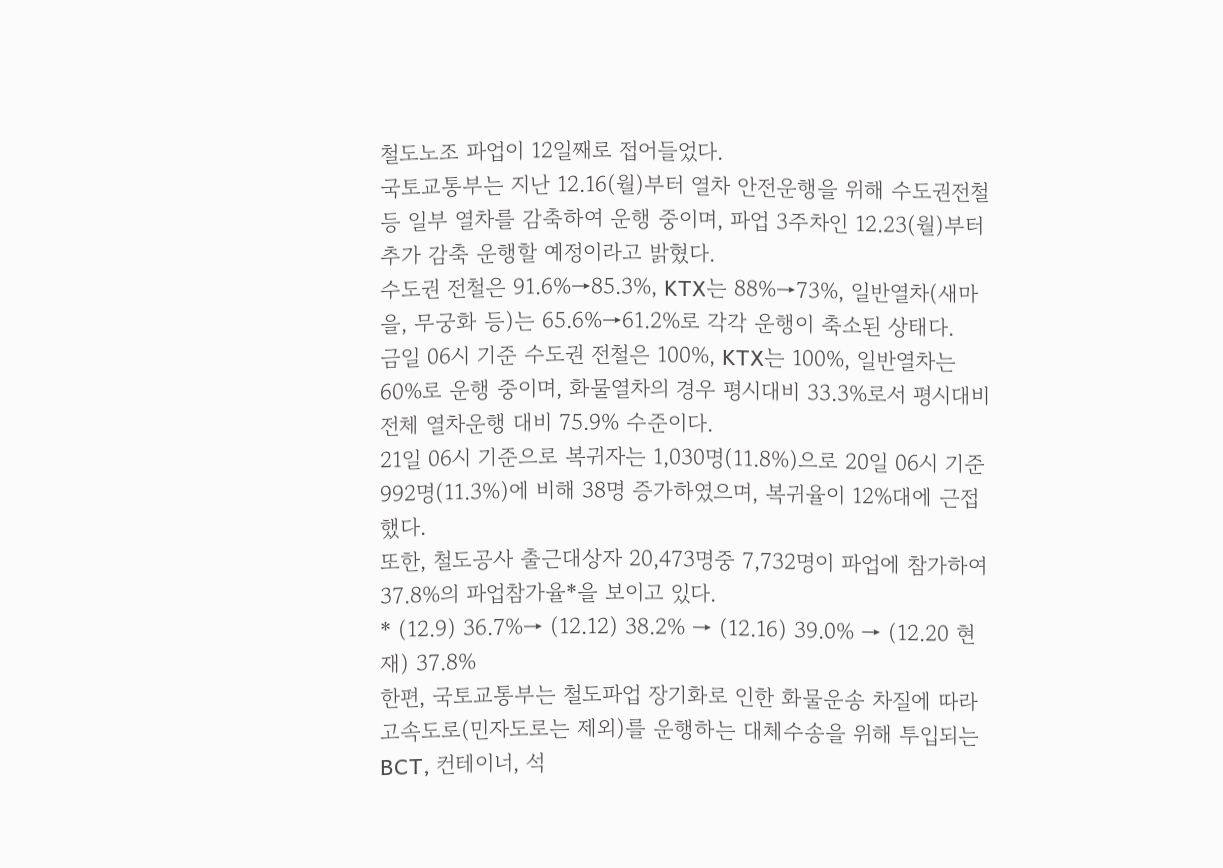철도노조 파업이 12일째로 접어들었다.
국토교통부는 지난 12.16(월)부터 열차 안전운행을 위해 수도권전철 등 일부 열차를 감축하여 운행 중이며, 파업 3주차인 12.23(월)부터 추가 감축 운행할 예정이라고 밝혔다.
수도권 전철은 91.6%→85.3%, KTX는 88%→73%, 일반열차(새마을, 무궁화 등)는 65.6%→61.2%로 각각 운행이 축소된 상태다.
금일 06시 기준 수도권 전철은 100%, KTX는 100%, 일반열차는 60%로 운행 중이며, 화물열차의 경우 평시대비 33.3%로서 평시대비 전체 열차운행 대비 75.9% 수준이다.
21일 06시 기준으로 복귀자는 1,030명(11.8%)으로 20일 06시 기준 992명(11.3%)에 비해 38명 증가하였으며, 복귀율이 12%대에 근접했다.
또한, 철도공사 출근대상자 20,473명중 7,732명이 파업에 참가하여 37.8%의 파업참가율*을 보이고 있다.
* (12.9) 36.7%→ (12.12) 38.2% → (12.16) 39.0% → (12.20 현재) 37.8%
한편, 국토교통부는 철도파업 장기화로 인한 화물운송 차질에 따라 고속도로(민자도로는 제외)를 운행하는 대체수송을 위해 투입되는 BCT, 컨테이너, 석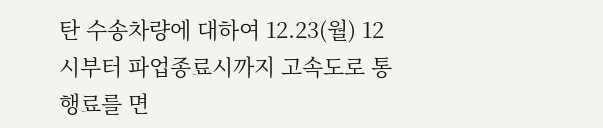탄 수송차량에 대하여 12.23(월) 12시부터 파업종료시까지 고속도로 통행료를 면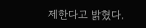제한다고 밝혔다.